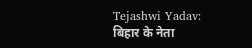Tejashwi Yadav: बिहार के नेता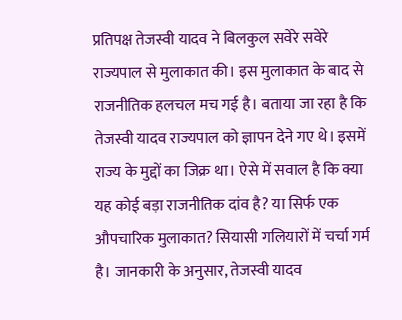प्रतिपक्ष तेजस्वी यादव ने बिलकुल सवेरे सवेरे राज्यपाल से मुलाकात की। इस मुलाकात के बाद से राजनीतिक हलचल मच गई है। बताया जा रहा है कि तेजस्वी यादव राज्यपाल को ज्ञापन देने गए थे। इसमें राज्य के मुद्दों का जिक्र था। ऐसे में सवाल है कि क्या यह कोई बड़ा राजनीतिक दांव है? या सिर्फ एक औपचारिक मुलाकात? सियासी गलियारों में चर्चा गर्म है। जानकारी के अनुसार, तेजस्वी यादव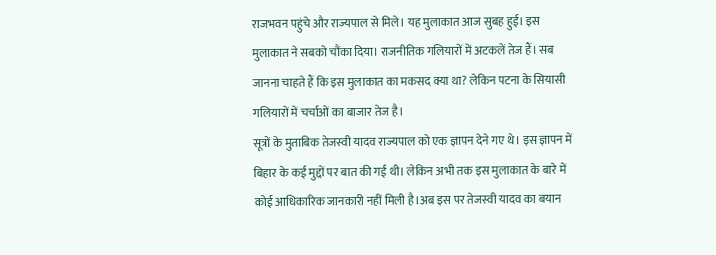राजभवन पहुंचे और राज्यपाल से मिले। यह मुलाकात आज सुबह हुई। इस मुलाकात ने सबको चौंका दिया। राजनीतिक गलियारों में अटकलें तेज हैं। सब जानना चाहते हैं कि इस मुलाकात का मकसद क्या था? लेकिन पटना के सियासी गलियारों में चर्चाओं का बाजार तेज है।
सूत्रों के मुताबिक तेजस्वी यादव राज्यपाल को एक ज्ञापन देने गए थे। इस ज्ञापन में बिहार के कई मुद्दों पर बात की गई थी। लेकिन अभी तक इस मुलाकात के बारे में कोई आधिकारिक जानकारी नहीं मिली है।अब इस पर तेजस्वी यादव का बयान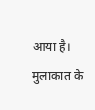आया है। मुलाकात के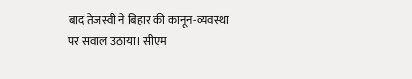बाद तेजस्वी ने बिहार की कानून-व्यवस्था पर सवाल उठाया। सीएम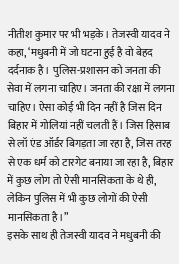नीतीश कुमार पर भी भड़के। तेजस्वी यादव ने कहा, ‘मधुबनी में जो घटना हुई है वो बेहद दर्दनाक है। पुलिस-प्रशासन को जनता की सेवा में लगना चाहिए। जनता की रक्षा में लगना चाहिए। ऐसा कोई भी दिन नहीं है जिस दिन बिहार में गोलियां नहीं चलती हैं। जिस हिसाब से लॉ एंड ऑर्डर बिगड़ता जा रहा है, जिस तरह से एक धर्म को टारगेट बनाया जा रहा है, बिहार में कुछ लोग तो ऐसी मानसिकता के थे ही, लेकिन पुलिस में भी कुछ लोगों की ऐसी मानसिकता है।”
इसके साथ ही तेजस्वी यादव ने मधुबनी की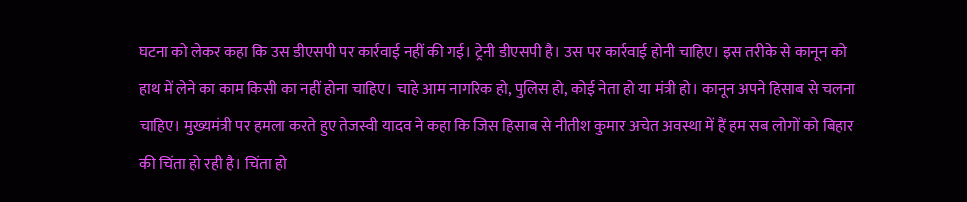घटना को लेकर कहा कि उस डीएसपी पर कार्रवाई नहीं की गई। ट्रेनी डीएसपी है। उस पर कार्रवाई होनी चाहिए। इस तरीके से कानून को हाथ में लेने का काम किसी का नहीं होना चाहिए। चाहे आम नागरिक हो, पुलिस हो, कोई नेता हो या मंत्री हो। कानून अपने हिसाब से चलना चाहिए। मुख्यमंत्री पर हमला करते हुए तेजस्वी यादव ने कहा कि जिस हिसाब से नीतीश कुमार अचेत अवस्था में हैं हम सब लोगों को बिहार की चिंता हो रही है। चिंता हो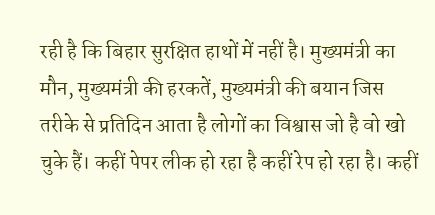रही है कि बिहार सुरक्षित हाथों में नहीं है। मुख्यमंत्री का मौन, मुख्यमंत्री की हरकतें, मुख्यमंत्री की बयान जिस तरीके से प्रतिदिन आता है लोगों का विश्वास जो है वो खो चुके हैं। कहीं पेपर लीक हो रहा है कहीं रेप हो रहा है। कहीं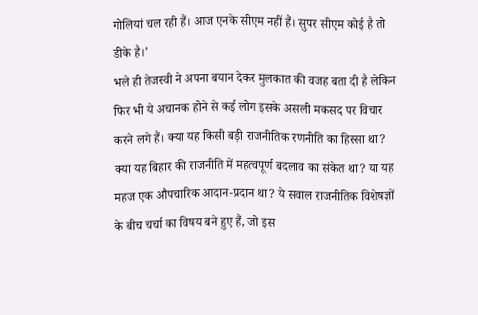गोलियां चल रही हैं। आज एनके सीएम नहीं हैं। सुपर सीएम कोई है तो डीके है।’
भले ही तेजस्वी ने अपना बयान देकर मुलकात की वजह बता दी है लेकिन फिर भी ये अचानक होने से कई लोग इसके असली मकसद पर विचार करने लगे हैं। क्या यह किसी बड़ी राजनीतिक रणनीति का हिस्सा था? क्या यह बिहार की राजनीति में महत्वपूर्ण बदलाव का संकेत था? या यह महज एक औपचारिक आदान-प्रदान था? ये सवाल राजनीतिक विशेषज्ञों के बीच चर्चा का विषय बने हुए हैं, जो इस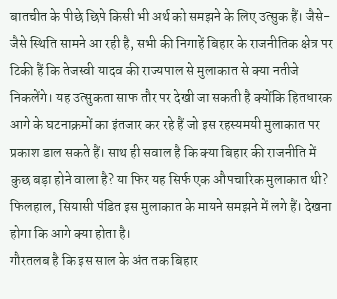बातचीत के पीछे छिपे किसी भी अर्थ को समझने के लिए उत्सुक हैं। जैसे-जैसे स्थिति सामने आ रही है, सभी की निगाहें बिहार के राजनीतिक क्षेत्र पर टिकी हैं कि तेजस्वी यादव की राज्यपाल से मुलाकात से क्या नतीजे निकलेंगे। यह उत्सुकता साफ तौर पर देखी जा सकती है क्योंकि हितधारक आगे के घटनाक्रमों का इंतजार कर रहे हैं जो इस रहस्यमयी मुलाकात पर प्रकाश डाल सकते हैं। साथ ही सवाल है कि क्या बिहार की राजनीति में कुछ बड़ा होने वाला है? या फिर यह सिर्फ एक औपचारिक मुलाकात थी? फिलहाल, सियासी पंडित इस मुलाकात के मायने समझने में लगे हैं। देखना होगा कि आगे क्या होता है।
गौरतलब है कि इस साल के अंत तक बिहार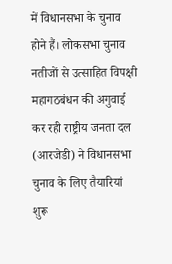में विधानसभा के चुनाव होने हैं। लोकसभा चुनाव नतीजों से उत्साहित विपक्षी महागठबंधन की अगुवाई कर रही राष्ट्रीय जनता दल (आरजेडी) ने विधानसभा चुनाव के लिए तैयारियां शुरू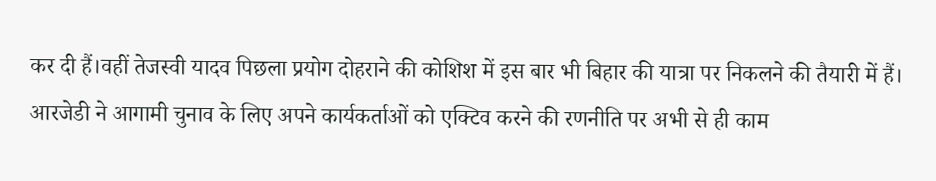कर दी हैं।वहीं तेजस्वी यादव पिछला प्रयोग दोहराने की कोशिश में इस बार भी बिहार की यात्रा पर निकलने की तैयारी में हैं। आरजेडी ने आगामी चुनाव के लिए अपने कार्यकर्ताओं को एक्टिव करने की रणनीति पर अभी से ही काम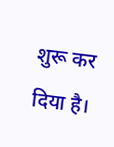शुरू कर दिया है।